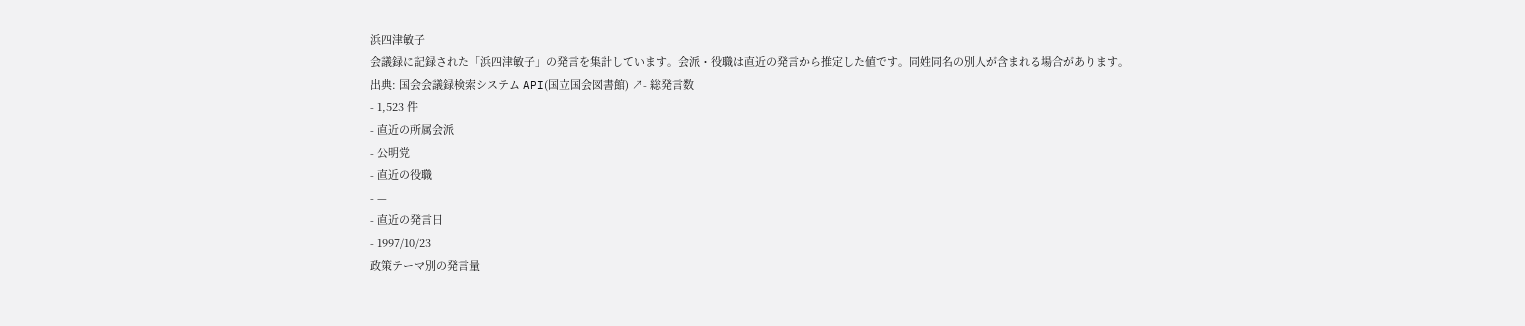浜四津敏子
会議録に記録された「浜四津敏子」の発言を集計しています。会派・役職は直近の発言から推定した値です。同姓同名の別人が含まれる場合があります。
出典: 国会会議録検索システム API(国立国会図書館) ↗- 総発言数
- 1,523 件
- 直近の所属会派
- 公明党
- 直近の役職
- —
- 直近の発言日
- 1997/10/23
政策テーマ別の発言量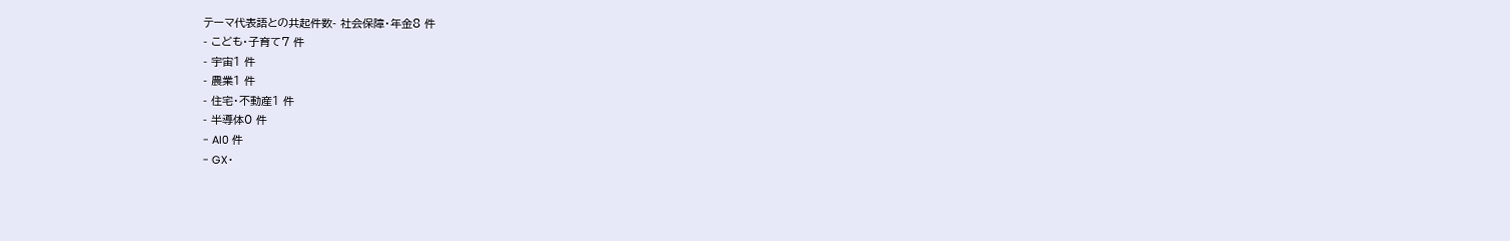テーマ代表語との共起件数- 社会保障・年金8 件
- こども・子育て7 件
- 宇宙1 件
- 農業1 件
- 住宅・不動産1 件
- 半導体0 件
- AI0 件
- GX・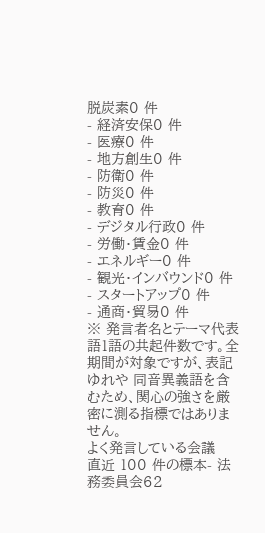脱炭素0 件
- 経済安保0 件
- 医療0 件
- 地方創生0 件
- 防衛0 件
- 防災0 件
- 教育0 件
- デジタル行政0 件
- 労働・賃金0 件
- エネルギー0 件
- 観光・インバウンド0 件
- スタートアップ0 件
- 通商・貿易0 件
※ 発言者名とテーマ代表語1語の共起件数です。全期間が対象ですが、表記ゆれや 同音異義語を含むため、関心の強さを厳密に測る指標ではありません。
よく発言している会議
直近 100 件の標本- 法務委員会62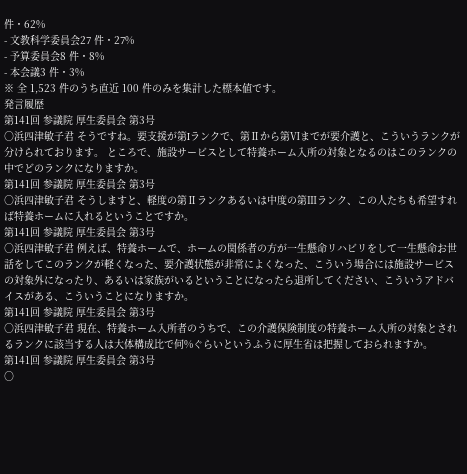件・62%
- 文教科学委員会27 件・27%
- 予算委員会8 件・8%
- 本会議3 件・3%
※ 全 1,523 件のうち直近 100 件のみを集計した標本値です。
発言履歴
第141回 参議院 厚生委員会 第3号
○浜四津敏子君 そうですね。要支援が第Iランクで、第Ⅱから第Ⅵまでが要介護と、こういうランクが分けられております。 ところで、施設サービスとして特養ホーム入所の対象となるのはこのランクの中でどのランクになりますか。
第141回 参議院 厚生委員会 第3号
○浜四津敏子君 そうしますと、軽度の第Ⅱランクあるいは中度の第Ⅲランク、この人たちも希望すれば特養ホームに入れるということですか。
第141回 参議院 厚生委員会 第3号
○浜四津敏子君 例えば、特養ホームで、ホームの関係者の方が一生懸命リハビリをして一生懸命お世話をしてこのランクが軽くなった、要介護状態が非常によくなった、こういう場合には施設サービスの対象外になったり、あるいは家族がいるということになったら退所してください、こういうアドバイスがある、こういうことになりますか。
第141回 参議院 厚生委員会 第3号
○浜四津敏子君 現在、特養ホーム入所者のうちで、この介護保険制度の特養ホーム入所の対象とされるランクに該当する人は大体構成比で何%ぐらいというふうに厚生省は把握しておられますか。
第141回 参議院 厚生委員会 第3号
○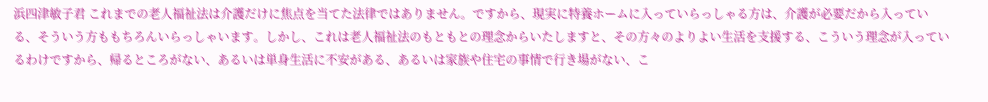浜四津敏子君 これまでの老人福祉法は介護だけに焦点を当てた法律ではありません。ですから、現実に特養ホームに入っていらっしゃる方は、介護が必要だから入っている、そういう方ももちろんいらっしゃいます。しかし、これは老人福祉法のもともとの理念からいたしますと、その方々のよりよい生活を支援する、こういう理念が入っているわけですから、帰るところがない、あるいは単身生活に不安がある、あるいは家族や住宅の事情で行き場がない、こ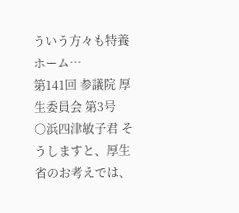ういう方々も特養ホーム…
第141回 参議院 厚生委員会 第3号
○浜四津敏子君 そうしますと、厚生省のお考えでは、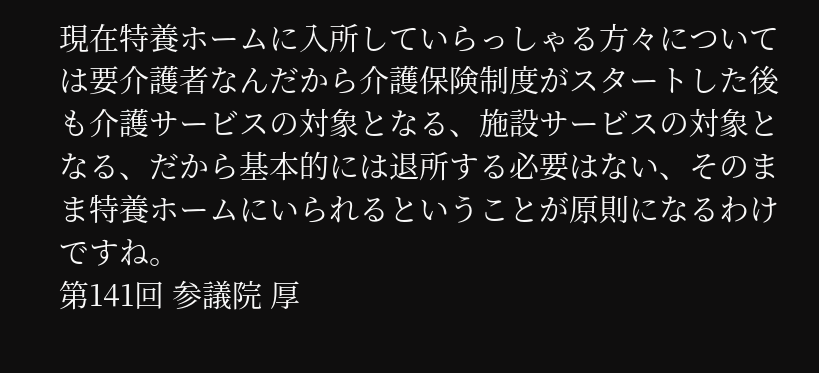現在特養ホームに入所していらっしゃる方々については要介護者なんだから介護保険制度がスタートした後も介護サービスの対象となる、施設サービスの対象となる、だから基本的には退所する必要はない、そのまま特養ホームにいられるということが原則になるわけですね。
第141回 参議院 厚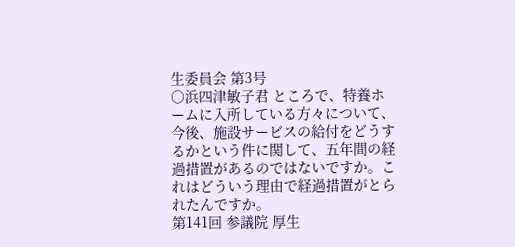生委員会 第3号
○浜四津敏子君 ところで、特養ホームに入所している方々について、今後、施設サービスの給付をどうするかという件に関して、五年間の経過措置があるのではないですか。これはどういう理由で経過措置がとられたんですか。
第141回 参議院 厚生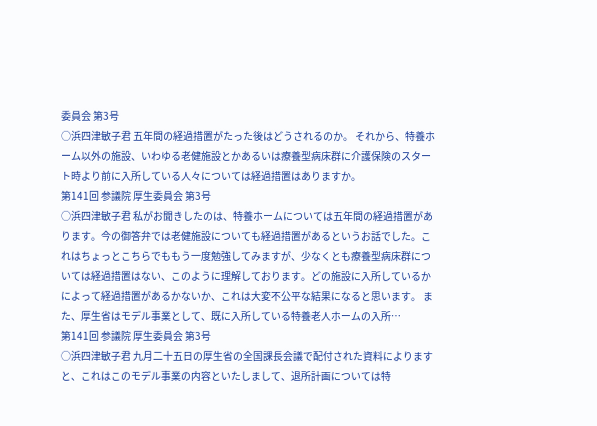委員会 第3号
○浜四津敏子君 五年間の経過措置がたった後はどうされるのか。 それから、特養ホーム以外の施設、いわゆる老健施設とかあるいは療養型病床群に介護保険のスタート時より前に入所している人々については経過措置はありますか。
第141回 参議院 厚生委員会 第3号
○浜四津敏子君 私がお聞きしたのは、特養ホームについては五年間の経過措置があります。今の御答弁では老健施設についても経過措置があるというお話でした。これはちょっとこちらでももう一度勉強してみますが、少なくとも療養型病床群については経過措置はない、このように理解しております。どの施設に入所しているかによって経過措置があるかないか、これは大変不公平な結果になると思います。 また、厚生省はモデル事業として、既に入所している特養老人ホームの入所…
第141回 参議院 厚生委員会 第3号
○浜四津敏子君 九月二十五日の厚生省の全国課長会議で配付された資料によりますと、これはこのモデル事業の内容といたしまして、退所計画については特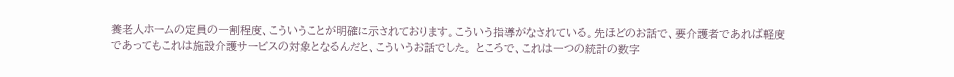養老人ホームの定員の一割程度、こういうことが明確に示されております。こういう指導がなされている。先ほどのお話で、要介護者であれば軽度であってもこれは施設介護サービスの対象となるんだと、こういうお話でした。 ところで、これは一つの統計の数字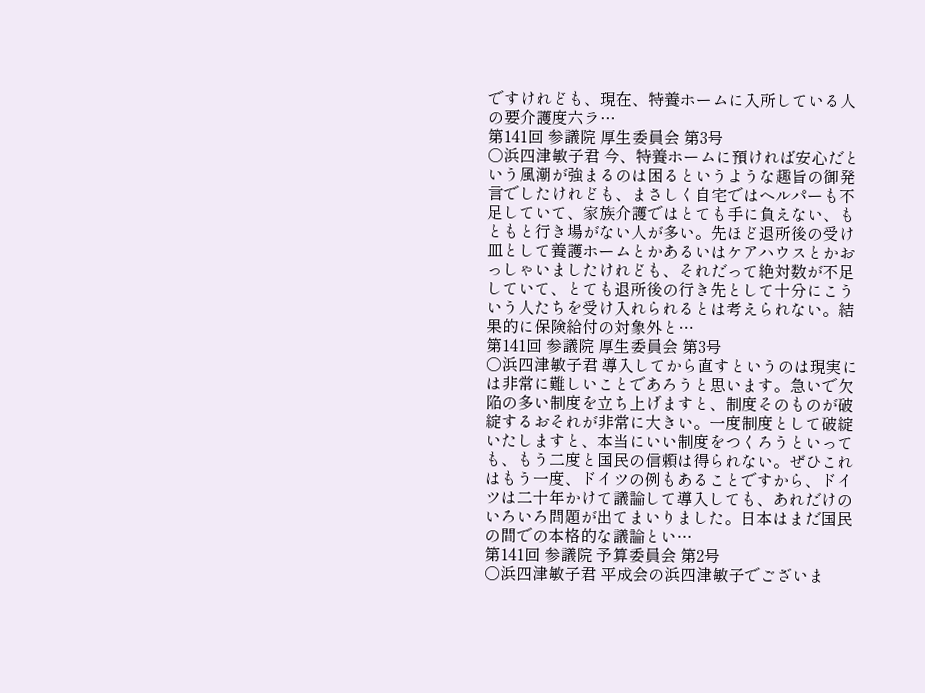ですけれども、現在、特養ホームに入所している人の要介護度六ラ…
第141回 参議院 厚生委員会 第3号
○浜四津敏子君 今、特養ホームに預ければ安心だという風潮が強まるのは困るというような趣旨の御発言でしたけれども、まさしく自宅ではヘルパーも不足していて、家族介護ではとても手に負えない、もともと行き場がない人が多い。先ほど退所後の受け皿として養護ホームとかあるいはケアハウスとかおっしゃいましたけれども、それだって絶対数が不足していて、とても退所後の行き先として十分にこういう人たちを受け入れられるとは考えられない。結果的に保険給付の対象外と…
第141回 参議院 厚生委員会 第3号
○浜四津敏子君 導入してから直すというのは現実には非常に難しいことであろうと思います。急いで欠陥の多い制度を立ち上げますと、制度そのものが破綻するおそれが非常に大きい。一度制度として破綻いたしますと、本当にいい制度をつくろうといっても、もう二度と国民の信頼は得られない。ぜひこれはもう一度、ドイツの例もあることですから、ドイツは二十年かけて議論して導入しても、あれだけのいろいろ問題が出てまいりました。日本はまだ国民の間での本格的な議論とい…
第141回 参議院 予算委員会 第2号
○浜四津敏子君 平成会の浜四津敏子でございま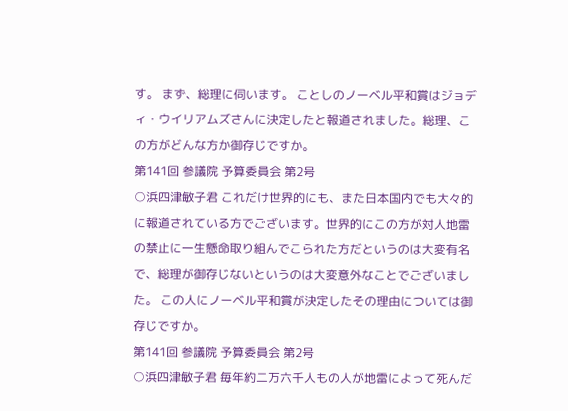す。 まず、総理に伺います。 ことしのノーベル平和賞はジョディ・ウイリアムズさんに決定したと報道されました。総理、この方がどんな方か御存じですか。
第141回 参議院 予算委員会 第2号
○浜四津敏子君 これだけ世界的にも、また日本国内でも大々的に報道されている方でございます。世界的にこの方が対人地雷の禁止に一生懸命取り組んでこられた方だというのは大変有名で、総理が御存じないというのは大変意外なことでございました。 この人にノーベル平和賞が決定したその理由については御存じですか。
第141回 参議院 予算委員会 第2号
○浜四津敏子君 毎年約二万六千人もの人が地雷によって死んだ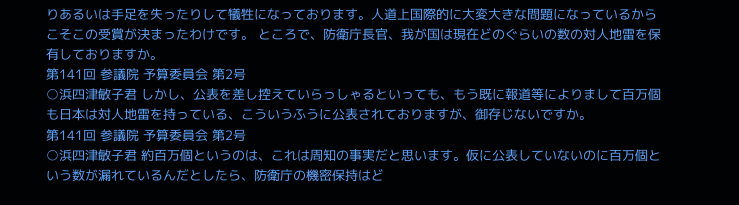りあるいは手足を失ったりして犠牲になっております。人道上国際的に大変大きな問題になっているからこそこの受賞が決まったわけです。 ところで、防衛庁長官、我が国は現在どのぐらいの数の対人地雷を保有しておりますか。
第141回 参議院 予算委員会 第2号
○浜四津敏子君 しかし、公表を差し控えていらっしゃるといっても、もう既に報道等によりまして百万個も日本は対人地雷を持っている、こういうふうに公表されておりますが、御存じないですか。
第141回 参議院 予算委員会 第2号
○浜四津敏子君 約百万個というのは、これは周知の事実だと思います。仮に公表していないのに百万個という数が漏れているんだとしたら、防衛庁の機密保持はど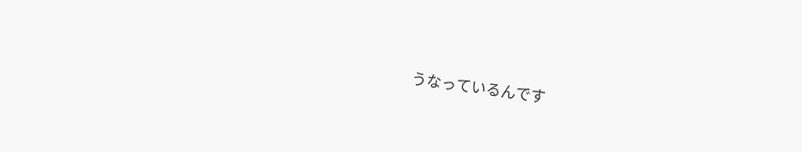うなっているんです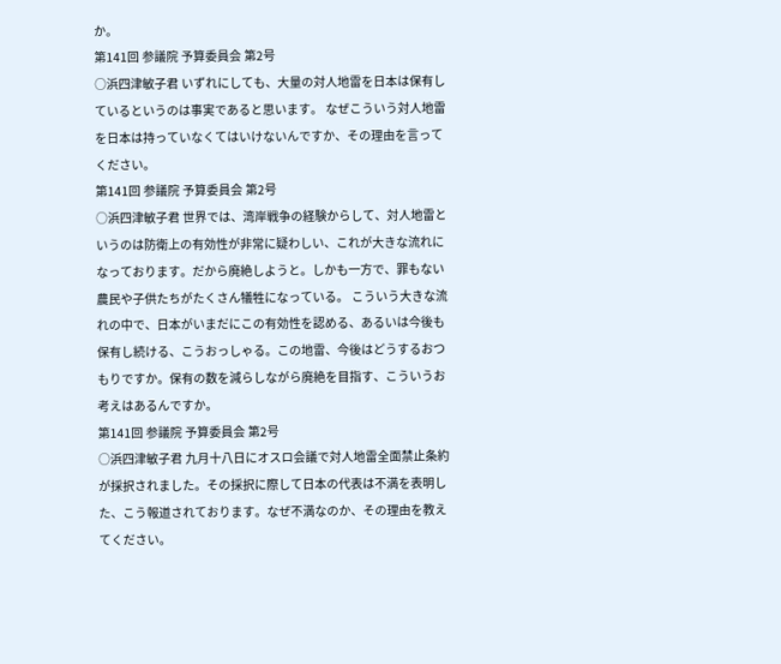か。
第141回 参議院 予算委員会 第2号
○浜四津敏子君 いずれにしても、大量の対人地雷を日本は保有しているというのは事実であると思います。 なぜこういう対人地雷を日本は持っていなくてはいけないんですか、その理由を言ってください。
第141回 参議院 予算委員会 第2号
○浜四津敏子君 世界では、湾岸戦争の経験からして、対人地雷というのは防衛上の有効性が非常に疑わしい、これが大きな流れになっております。だから廃絶しようと。しかも一方で、罪もない農民や子供たちがたくさん犠牲になっている。 こういう大きな流れの中で、日本がいまだにこの有効性を認める、あるいは今後も保有し続ける、こうおっしゃる。この地雷、今後はどうするおつもりですか。保有の数を減らしながら廃絶を目指す、こういうお考えはあるんですか。
第141回 参議院 予算委員会 第2号
○浜四津敏子君 九月十八日にオスロ会議で対人地雷全面禁止条約が採択されました。その採択に際して日本の代表は不満を表明した、こう報道されております。なぜ不満なのか、その理由を教えてください。